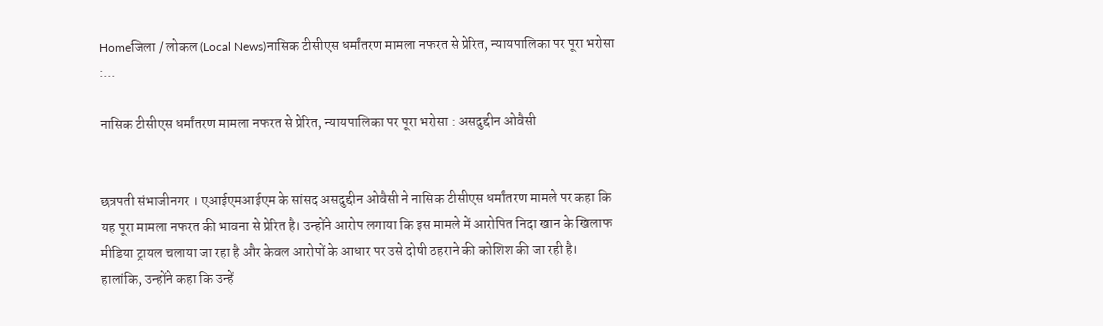Homeजिला / लोकल (Local News)नासिक टीसीएस धर्मांतरण मामला नफरत से प्रेरित, न्यायपालिका पर पूरा भरोसा :...

नासिक टीसीएस धर्मांतरण मामला नफरत से प्रेरित, न्यायपालिका पर पूरा भरोसा : असदुद्दीन ओवैसी


छत्रपती संभाजीनगर । एआईएमआईएम के सांसद असदुद्दीन ओवैसी ने नासिक टीसीएस धर्मांतरण मामले पर कहा कि यह पूरा मामला नफरत की भावना से प्रेरित है। उन्होंने आरोप लगाया कि इस मामले में आरोपित निदा खान के खिलाफ मीडिया ट्रायल चलाया जा रहा है और केवल आरोपों के आधार पर उसे दोषी ठहराने की कोशिश की जा रही है। हालांकि, उन्होंने कहा कि उन्हें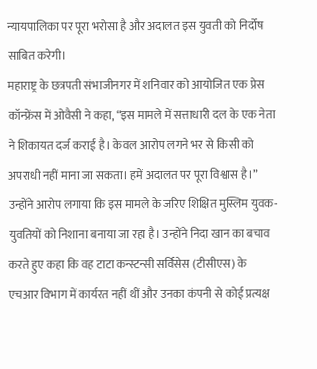न्यायपालिका पर पूरा भरोसा है और अदालत इस युवती को निर्दोष साबित करेगी।
महाराष्ट्र के छत्रपती संभाजीनगर में शनिवार को आयोजित एक प्रेस कॉन्फ्रेंस में ओवैसी ने कहा, “इस मामले में सत्ताधारी दल के एक नेता ने शिकायत दर्ज कराई है। केवल आरोप लगने भर से किसी को अपराधी नहीं माना जा सकता। हमें अदालत पर पूरा विश्वास है।” उन्होंने आरोप लगाया कि इस मामले के जरिए शिक्षित मुस्लिम युवक-युवतियों को निशाना बनाया जा रहा है। उन्होंने निदा खान का बचाव करते हुए कहा कि वह टाटा कन्स्टन्सी सर्विसेस (टीसीएस) के एचआर विभाग में कार्यरत नहीं थीं और उनका कंपनी से कोई प्रत्यक्ष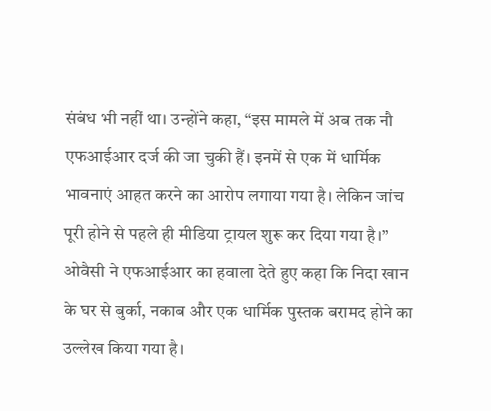संबंध भी नहीं था। उन्होंने कहा, “इस मामले में अब तक नौ एफआईआर दर्ज की जा चुकी हैं। इनमें से एक में धार्मिक भावनाएं आहत करने का आरोप लगाया गया है। लेकिन जांच पूरी होने से पहले ही मीडिया ट्रायल शुरू कर दिया गया है।”
ओवैसी ने एफआईआर का हवाला देते हुए कहा कि निदा खान के घर से बुर्का, नकाब और एक धार्मिक पुस्तक बरामद होने का उल्लेख किया गया है।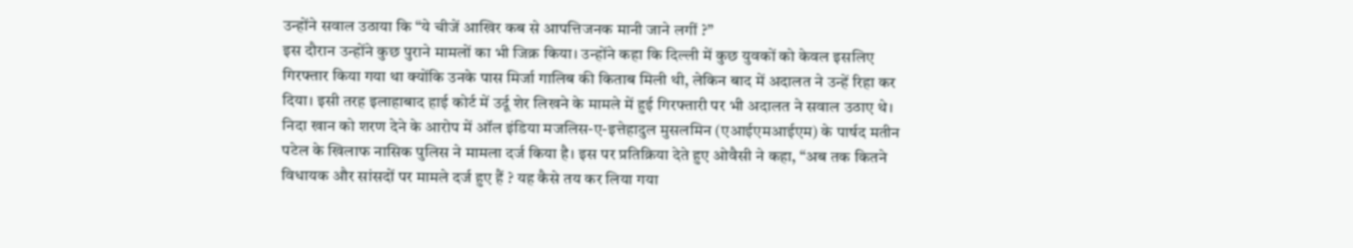उन्होंने सवाल उठाया कि “ये चीजें आखिर कब से आपत्तिजनक मानी जाने लगीं ?”
इस दौरान उन्होंने कुछ पुराने मामलों का भी जिक्र किया। उन्होंने कहा कि दिल्ली में कुछ युवकों को केवल इसलिए गिरफ्तार किया गया था क्योंकि उनके पास मिर्जा गालिब की किताब मिली थी, लेकिन बाद में अदालत ने उन्हें रिहा कर दिया। इसी तरह इलाहाबाद हाई कोर्ट में उर्दू शेर लिखने के मामले में हुई गिरफ्तारी पर भी अदालत ने सवाल उठाए थे।
निदा खान को शरण देने के आरोप में ऑल इंडिया मजलिस-ए-इत्तेहादुल मुसलमिन (एआईएमआईएम) के पार्षद मतीन पटेल के खिलाफ नासिक पुलिस ने मामला दर्ज किया है। इस पर प्रतिक्रिया देते हुए ओवैसी ने कहा, “अब तक कितने विधायक और सांसदों पर मामले दर्ज हुए हैं ? यह कैसे तय कर लिया गया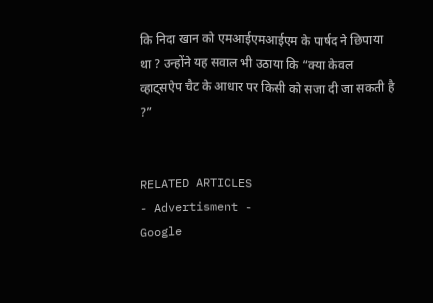कि निदा खान को एमआईएमआईएम के पार्षद ने छिपाया था ? उन्होंने यह सवाल भी उठाया कि “क्या केवल व्हाट्सऐप चैट के आधार पर किसी को सजा दी जा सकती है ?”


RELATED ARTICLES
- Advertisment -
Google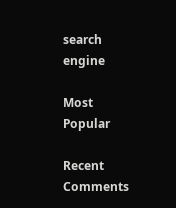search engine

Most Popular

Recent Comments